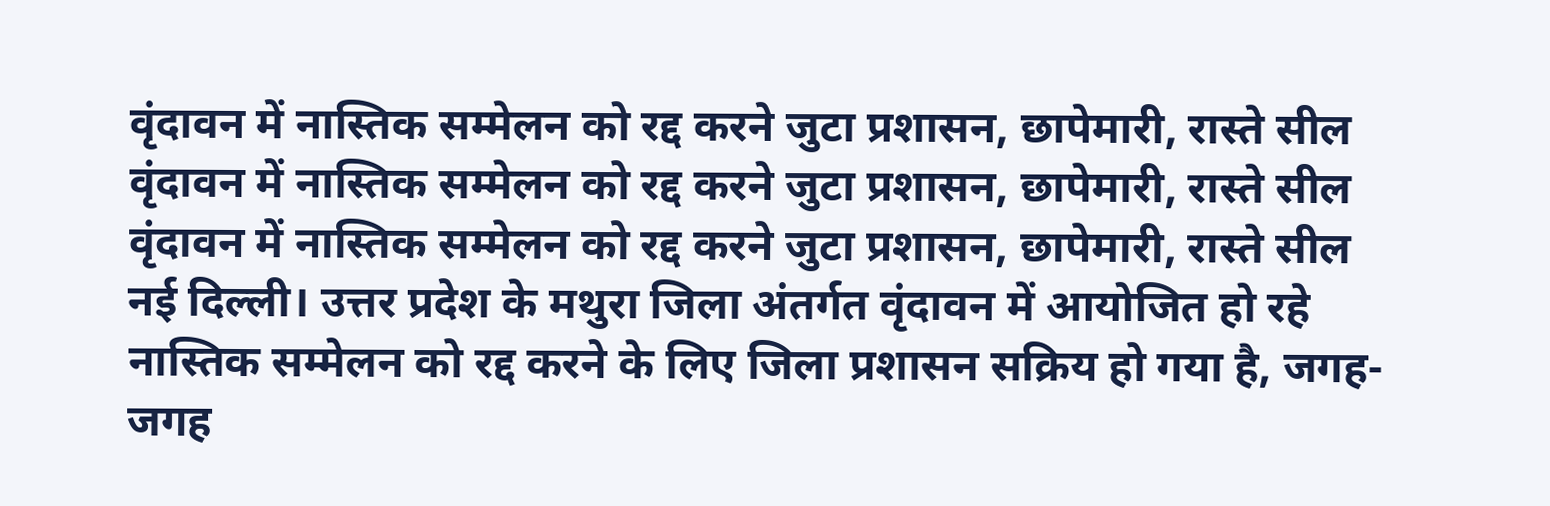वृंदावन में नास्तिक सम्मेलन को रद्द करने जुटा प्रशासन, छापेमारी, रास्ते सील
वृंदावन में नास्तिक सम्मेलन को रद्द करने जुटा प्रशासन, छापेमारी, रास्ते सील
वृंदावन में नास्तिक सम्मेलन को रद्द करने जुटा प्रशासन, छापेमारी, रास्ते सील
नई दिल्ली। उत्तर प्रदेश के मथुरा जिला अंतर्गत वृंदावन में आयोजित हो रहे नास्तिक सम्मेलन को रद्द करने के लिए जिला प्रशासन सक्रिय हो गया है, जगह-जगह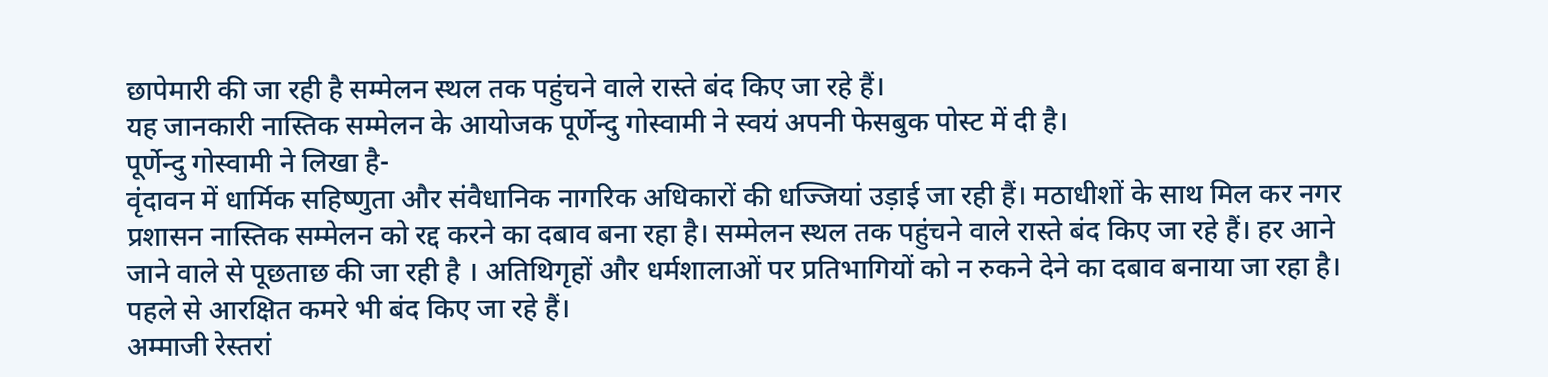छापेमारी की जा रही है सम्मेलन स्थल तक पहुंचने वाले रास्ते बंद किए जा रहे हैं।
यह जानकारी नास्तिक सम्मेलन के आयोजक पूर्णेन्दु गोस्वामी ने स्वयं अपनी फेसबुक पोस्ट में दी है।
पूर्णेन्दु गोस्वामी ने लिखा है-
वृंदावन में धार्मिक सहिष्णुता और संवैधानिक नागरिक अधिकारों की धज्जियां उड़ाई जा रही हैं। मठाधीशों के साथ मिल कर नगर प्रशासन नास्तिक सम्मेलन को रद्द करने का दबाव बना रहा है। सम्मेलन स्थल तक पहुंचने वाले रास्ते बंद किए जा रहे हैं। हर आने जाने वाले से पूछताछ की जा रही है । अतिथिगृहों और धर्मशालाओं पर प्रतिभागियों को न रुकने देने का दबाव बनाया जा रहा है। पहले से आरक्षित कमरे भी बंद किए जा रहे हैं।
अम्माजी रेस्तरां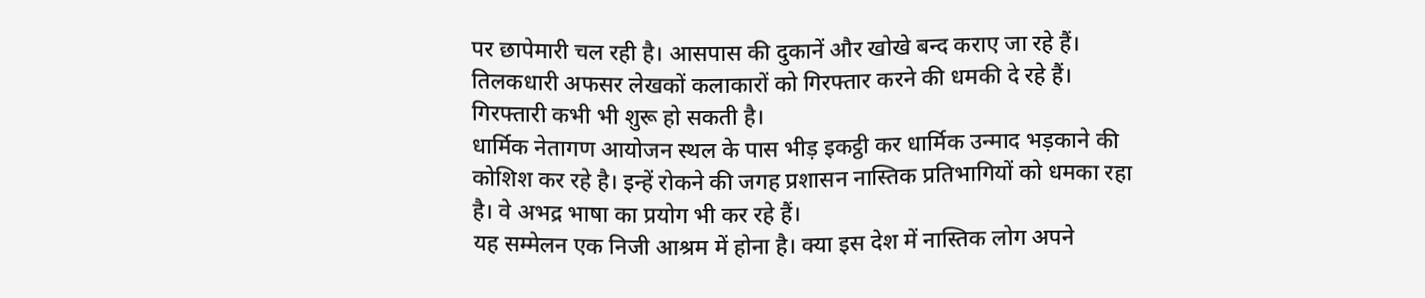पर छापेमारी चल रही है। आसपास की दुकानें और खोखे बन्द कराए जा रहे हैं। तिलकधारी अफसर लेखकों कलाकारों को गिरफ्तार करने की धमकी दे रहे हैं। गिरफ्तारी कभी भी शुरू हो सकती है।
धार्मिक नेतागण आयोजन स्थल के पास भीड़ इकट्ठी कर धार्मिक उन्माद भड़काने की कोशिश कर रहे है। इन्हें रोकने की जगह प्रशासन नास्तिक प्रतिभागियों को धमका रहा है। वे अभद्र भाषा का प्रयोग भी कर रहे हैं।
यह सम्मेलन एक निजी आश्रम में होना है। क्या इस देश में नास्तिक लोग अपने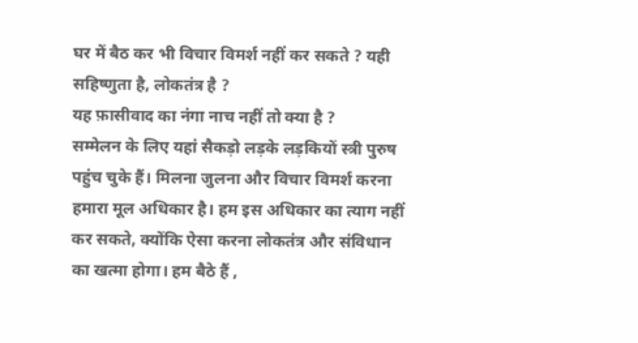घर में बैठ कर भी विचार विमर्श नहीं कर सकते ? यही सहिष्णुता है, लोकतंत्र है ?
यह फ़ासीवाद का नंगा नाच नहीं तो क्या है ?
सम्मेलन के लिए यहां सैकड़ो लड़के लड़कियों स्त्री पुरुष पहुंच चुके हैं। मिलना जुलना और विचार विमर्श करना हमारा मूल अधिकार है। हम इस अधिकार का त्याग नहीं कर सकते, क्योंकि ऐसा करना लोकतंत्र और संविधान का खत्मा होगा। हम बैठे हैं ,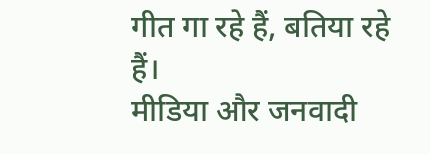गीत गा रहे हैं, बतिया रहे हैं।
मीडिया और जनवादी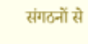संगठनों से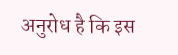अनुरोध है कि इस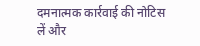दमनात्मक कार्रवाई की नोटिस लें और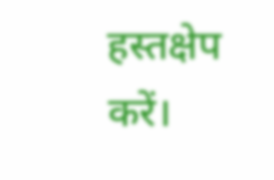हस्तक्षेप करें।